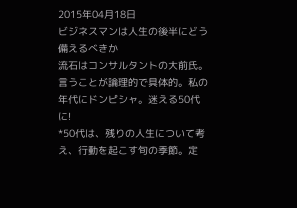2015年04月18日
ビジネスマンは人生の後半にどう備えるべきか
流石はコンサルタントの大前氏。言うことが論理的で具体的。私の年代にドンピシャ。迷える50代に!
*50代は、残りの人生について考え、行動を起こす旬の季節。定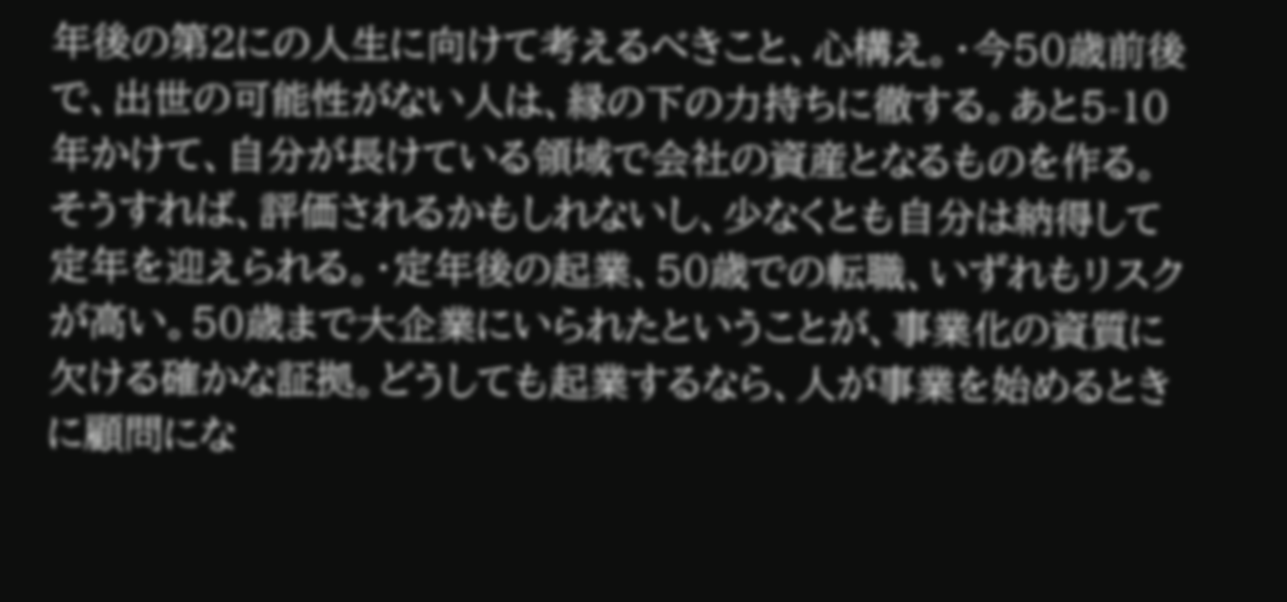年後の第2にの人生に向けて考えるべきこと、心構え。・今50歳前後で、出世の可能性がない人は、縁の下の力持ちに徹する。あと5-10年かけて、自分が長けている領域で会社の資産となるものを作る。そうすれば、評価されるかもしれないし、少なくとも自分は納得して定年を迎えられる。・定年後の起業、50歳での転職、いずれもリスクが高い。50歳まで大企業にいられたということが、事業化の資質に欠ける確かな証拠。どうしても起業するなら、人が事業を始めるときに顧問にな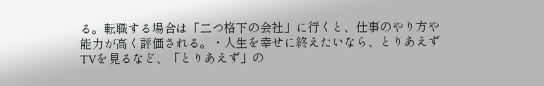る。転職する場合は「二つ格下の会社」に行くと、仕事のやり方や能力が高く評価される。・人生を幸せに終えたいなら、とりあえずTVを見るなど、「とりあえず」の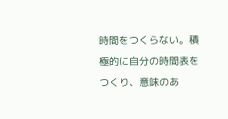時間をつくらない。積極的に自分の時間表をつくり、意味のあ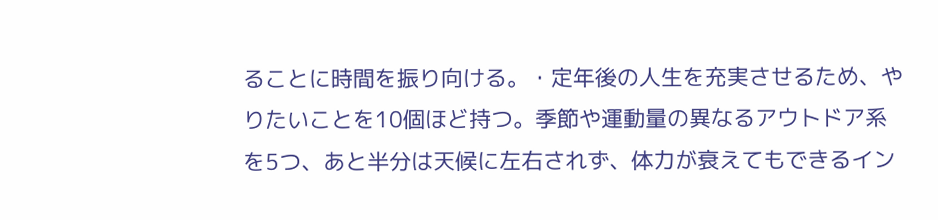ることに時間を振り向ける。・定年後の人生を充実させるため、やりたいことを10個ほど持つ。季節や運動量の異なるアウトドア系を5つ、あと半分は天候に左右されず、体力が衰えてもできるイン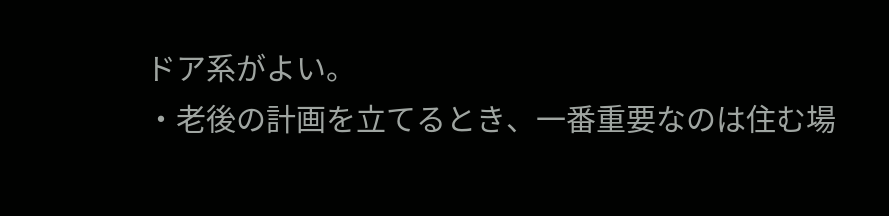ドア系がよい。
・老後の計画を立てるとき、一番重要なのは住む場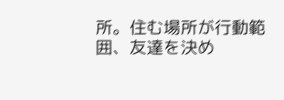所。住む場所が行動範囲、友達を決め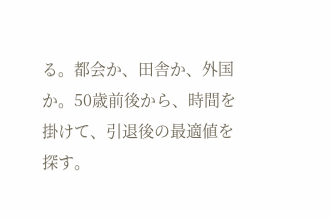る。都会か、田舎か、外国か。50歳前後から、時間を掛けて、引退後の最適値を探す。